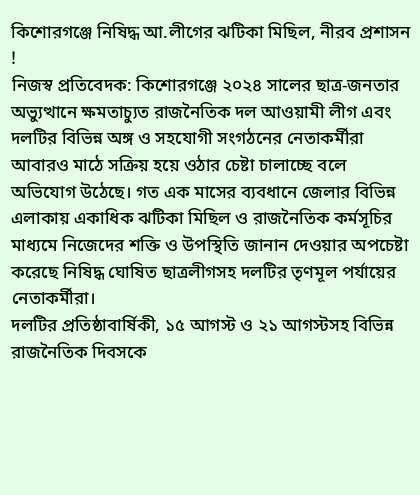কিশোরগঞ্জে নিষিদ্ধ আ.লীগের ঝটিকা মিছিল, নীরব প্রশাসন !
নিজস্ব প্রতিবেদক: কিশোরগঞ্জে ২০২৪ সালের ছাত্র-জনতার অভ্যুত্থানে ক্ষমতাচ্যুত রাজনৈতিক দল আওয়ামী লীগ এবং দলটির বিভিন্ন অঙ্গ ও সহযোগী সংগঠনের নেতাকর্মীরা আবারও মাঠে সক্রিয় হয়ে ওঠার চেষ্টা চালাচ্ছে বলে অভিযোগ উঠেছে। গত এক মাসের ব্যবধানে জেলার বিভিন্ন এলাকায় একাধিক ঝটিকা মিছিল ও রাজনৈতিক কর্মসূচির মাধ্যমে নিজেদের শক্তি ও উপস্থিতি জানান দেওয়ার অপচেষ্টা করেছে নিষিদ্ধ ঘোষিত ছাত্রলীগসহ দলটির তৃণমূল পর্যায়ের নেতাকর্মীরা।
দলটির প্রতিষ্ঠাবার্ষিকী, ১৫ আগস্ট ও ২১ আগস্টসহ বিভিন্ন রাজনৈতিক দিবসকে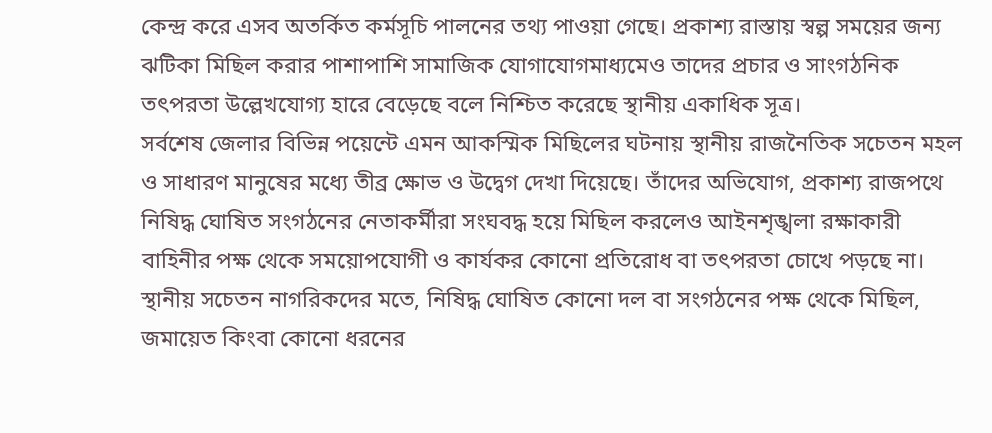কেন্দ্র করে এসব অতর্কিত কর্মসূচি পালনের তথ্য পাওয়া গেছে। প্রকাশ্য রাস্তায় স্বল্প সময়ের জন্য ঝটিকা মিছিল করার পাশাপাশি সামাজিক যোগাযোগমাধ্যমেও তাদের প্রচার ও সাংগঠনিক তৎপরতা উল্লেখযোগ্য হারে বেড়েছে বলে নিশ্চিত করেছে স্থানীয় একাধিক সূত্র।
সর্বশেষ জেলার বিভিন্ন পয়েন্টে এমন আকস্মিক মিছিলের ঘটনায় স্থানীয় রাজনৈতিক সচেতন মহল ও সাধারণ মানুষের মধ্যে তীব্র ক্ষোভ ও উদ্বেগ দেখা দিয়েছে। তাঁদের অভিযোগ, প্রকাশ্য রাজপথে নিষিদ্ধ ঘোষিত সংগঠনের নেতাকর্মীরা সংঘবদ্ধ হয়ে মিছিল করলেও আইনশৃঙ্খলা রক্ষাকারী বাহিনীর পক্ষ থেকে সময়োপযোগী ও কার্যকর কোনো প্রতিরোধ বা তৎপরতা চোখে পড়ছে না।
স্থানীয় সচেতন নাগরিকদের মতে, নিষিদ্ধ ঘোষিত কোনো দল বা সংগঠনের পক্ষ থেকে মিছিল, জমায়েত কিংবা কোনো ধরনের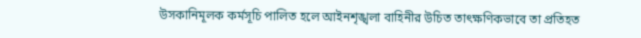উসকানিমূলক কর্মসূচি পালিত হলে আইনশৃঙ্খলা বাহিনীর উচিত তাৎক্ষণিকভাবে তা প্রতিহত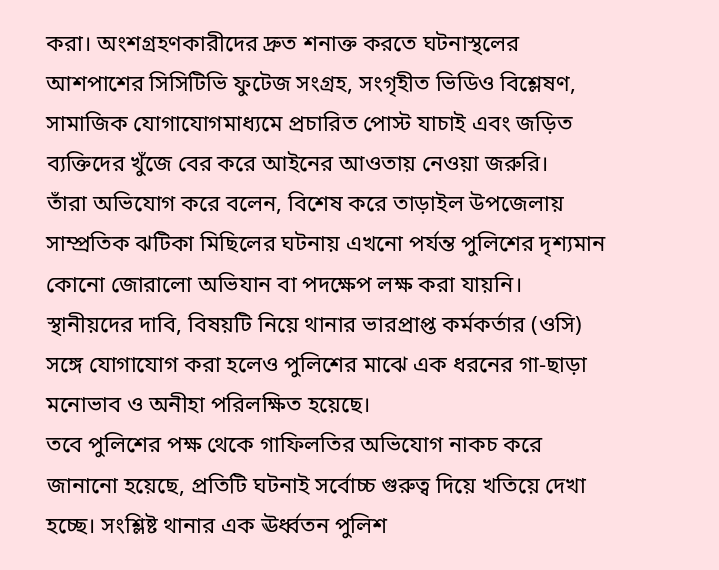করা। অংশগ্রহণকারীদের দ্রুত শনাক্ত করতে ঘটনাস্থলের আশপাশের সিসিটিভি ফুটেজ সংগ্রহ, সংগৃহীত ভিডিও বিশ্লেষণ, সামাজিক যোগাযোগমাধ্যমে প্রচারিত পোস্ট যাচাই এবং জড়িত ব্যক্তিদের খুঁজে বের করে আইনের আওতায় নেওয়া জরুরি।
তাঁরা অভিযোগ করে বলেন, বিশেষ করে তাড়াইল উপজেলায় সাম্প্রতিক ঝটিকা মিছিলের ঘটনায় এখনো পর্যন্ত পুলিশের দৃশ্যমান কোনো জোরালো অভিযান বা পদক্ষেপ লক্ষ করা যায়নি। স্থানীয়দের দাবি, বিষয়টি নিয়ে থানার ভারপ্রাপ্ত কর্মকর্তার (ওসি) সঙ্গে যোগাযোগ করা হলেও পুলিশের মাঝে এক ধরনের গা-ছাড়া মনোভাব ও অনীহা পরিলক্ষিত হয়েছে।
তবে পুলিশের পক্ষ থেকে গাফিলতির অভিযোগ নাকচ করে জানানো হয়েছে, প্রতিটি ঘটনাই সর্বোচ্চ গুরুত্ব দিয়ে খতিয়ে দেখা হচ্ছে। সংশ্লিষ্ট থানার এক ঊর্ধ্বতন পুলিশ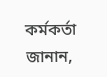কর্মকর্তা জানান,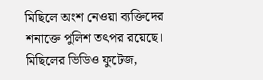মিছিলে অংশ নেওয়া ব্যক্তিদের শনাক্তে পুলিশ তৎপর রয়েছে। মিছিলের ভিডিও ফুটেজ,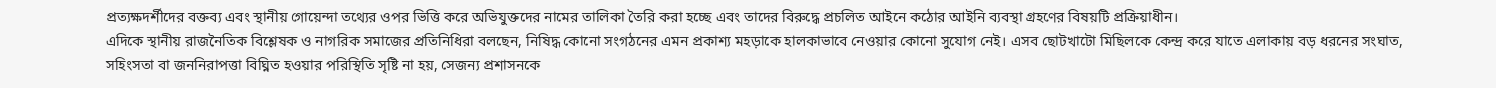প্রত্যক্ষদর্শীদের বক্তব্য এবং স্থানীয় গোয়েন্দা তথ্যের ওপর ভিত্তি করে অভিযুক্তদের নামের তালিকা তৈরি করা হচ্ছে এবং তাদের বিরুদ্ধে প্রচলিত আইনে কঠোর আইনি ব্যবস্থা গ্রহণের বিষয়টি প্রক্রিয়াধীন।
এদিকে স্থানীয় রাজনৈতিক বিশ্লেষক ও নাগরিক সমাজের প্রতিনিধিরা বলছেন, নিষিদ্ধ কোনো সংগঠনের এমন প্রকাশ্য মহড়াকে হালকাভাবে নেওয়ার কোনো সুযোগ নেই। এসব ছোটখাটো মিছিলকে কেন্দ্র করে যাতে এলাকায় বড় ধরনের সংঘাত, সহিংসতা বা জননিরাপত্তা বিঘ্নিত হওয়ার পরিস্থিতি সৃষ্টি না হয়, সেজন্য প্রশাসনকে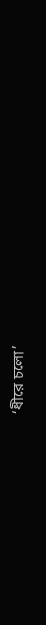‘ধীরে চলো’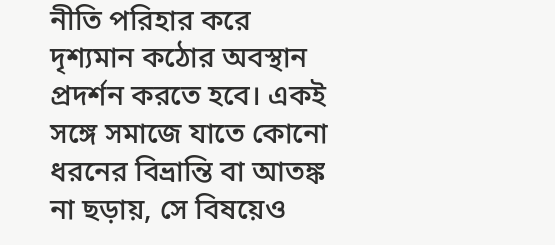নীতি পরিহার করে দৃশ্যমান কঠোর অবস্থান প্রদর্শন করতে হবে। একই সঙ্গে সমাজে যাতে কোনো ধরনের বিভ্রান্তি বা আতঙ্ক না ছড়ায়, সে বিষয়েও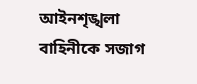আইনশৃঙ্খলা বাহিনীকে সজাগ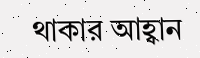থাকার আহ্বান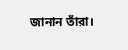জানান তাঁরা।